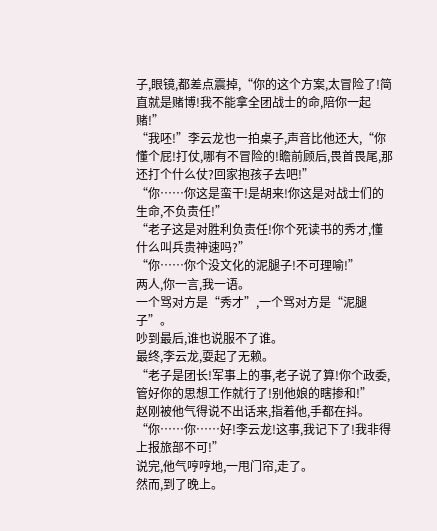子,眼镜,都差点震掉,“你的这个方案,太冒险了!简直就是赌博!我不能拿全团战士的命,陪你一起赌!”
“我呸!”李云龙也一拍桌子,声音比他还大,“你懂个屁!打仗,哪有不冒险的!瞻前顾后,畏首畏尾,那还打个什么仗?回家抱孩子去吧!”
“你……你这是蛮干!是胡来!你这是对战士们的生命,不负责任!”
“老子这是对胜利负责任!你个死读书的秀才,懂什么叫兵贵神速吗?”
“你……你个没文化的泥腿子!不可理喻!”
两人,你一言,我一语。
一个骂对方是“秀才”,一个骂对方是“泥腿子”。
吵到最后,谁也说服不了谁。
最终,李云龙,耍起了无赖。
“老子是团长!军事上的事,老子说了算!你个政委,管好你的思想工作就行了!别他娘的瞎掺和!”
赵刚被他气得说不出话来,指着他,手都在抖。
“你……你……好!李云龙!这事,我记下了!我非得上报旅部不可!”
说完,他气哼哼地,一甩门帘,走了。
然而,到了晚上。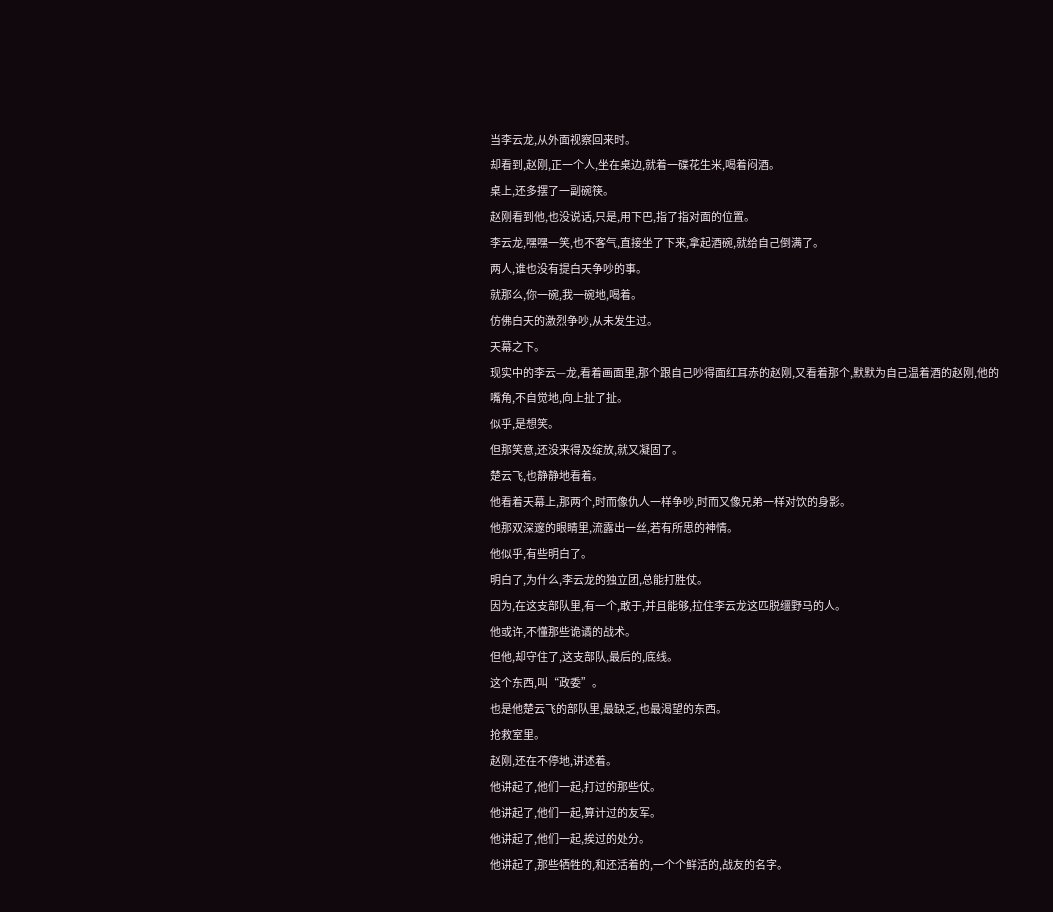当李云龙,从外面视察回来时。
却看到,赵刚,正一个人,坐在桌边,就着一碟花生米,喝着闷酒。
桌上,还多摆了一副碗筷。
赵刚看到他,也没说话,只是,用下巴,指了指对面的位置。
李云龙,嘿嘿一笑,也不客气,直接坐了下来,拿起酒碗,就给自己倒满了。
两人,谁也没有提白天争吵的事。
就那么,你一碗,我一碗地,喝着。
仿佛白天的激烈争吵,从未发生过。
天幕之下。
现实中的李云—龙,看着画面里,那个跟自己吵得面红耳赤的赵刚,又看着那个,默默为自己温着酒的赵刚,他的嘴角,不自觉地,向上扯了扯。
似乎,是想笑。
但那笑意,还没来得及绽放,就又凝固了。
楚云飞,也静静地看着。
他看着天幕上,那两个,时而像仇人一样争吵,时而又像兄弟一样对饮的身影。
他那双深邃的眼睛里,流露出一丝,若有所思的神情。
他似乎,有些明白了。
明白了,为什么,李云龙的独立团,总能打胜仗。
因为,在这支部队里,有一个,敢于,并且能够,拉住李云龙这匹脱缰野马的人。
他或许,不懂那些诡谲的战术。
但他,却守住了,这支部队,最后的,底线。
这个东西,叫“政委”。
也是他楚云飞的部队里,最缺乏,也最渴望的东西。
抢救室里。
赵刚,还在不停地,讲述着。
他讲起了,他们一起,打过的那些仗。
他讲起了,他们一起,算计过的友军。
他讲起了,他们一起,挨过的处分。
他讲起了,那些牺牲的,和还活着的,一个个鲜活的,战友的名字。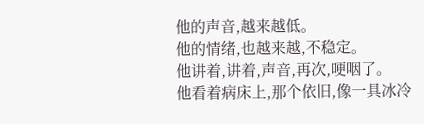他的声音,越来越低。
他的情绪,也越来越,不稳定。
他讲着,讲着,声音,再次,哽咽了。
他看着病床上,那个依旧,像一具冰冷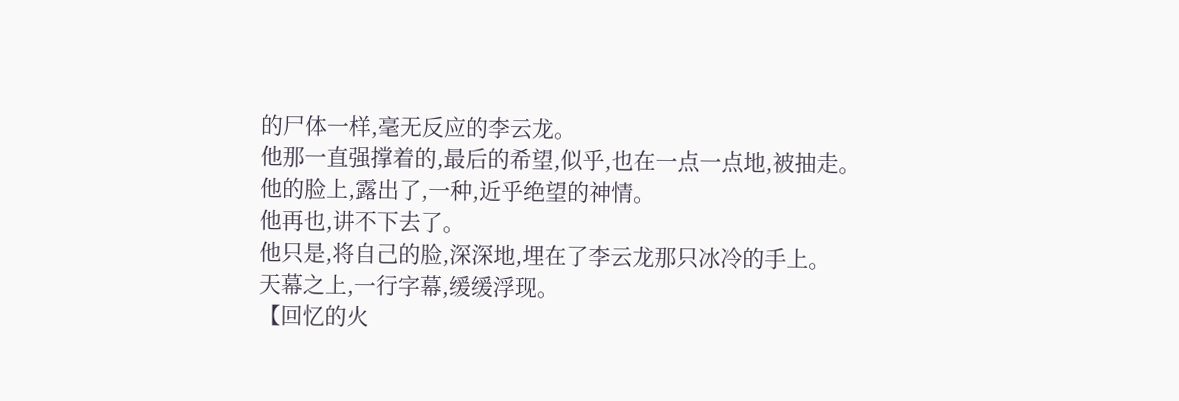的尸体一样,毫无反应的李云龙。
他那一直强撑着的,最后的希望,似乎,也在一点一点地,被抽走。
他的脸上,露出了,一种,近乎绝望的神情。
他再也,讲不下去了。
他只是,将自己的脸,深深地,埋在了李云龙那只冰冷的手上。
天幕之上,一行字幕,缓缓浮现。
【回忆的火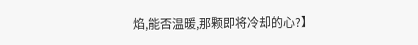焰,能否温暖,那颗即将冷却的心?】